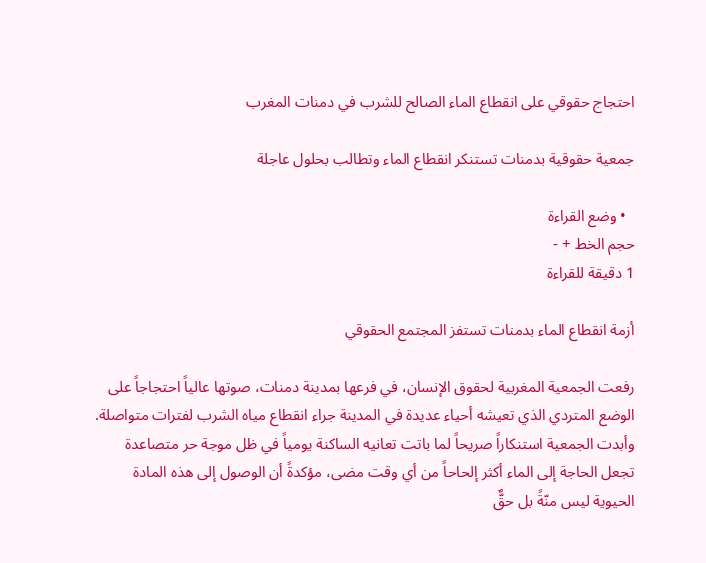احتجاج حقوقي على انقطاع الماء الصالح للشرب في دمنات المغرب

جمعية حقوقية بدمنات تستنكر انقطاع الماء وتطالب بحلول عاجلة

  • وضع القراءة
حجم الخط + -
1 دقيقة للقراءة

أزمة انقطاع الماء بدمنات تستفز المجتمع الحقوقي

رفعت الجمعية المغربية لحقوق الإنسان، في فرعها بمدينة دمنات، صوتها عالياً احتجاجاً على الوضع المتردي الذي تعيشه أحياء عديدة في المدينة جراء انقطاع مياه الشرب لفترات متواصلة. وأبدت الجمعية استنكاراً صريحاً لما باتت تعانيه الساكنة يومياً في ظل موجة حر متصاعدة تجعل الحاجة إلى الماء أكثر إلحاحاً من أي وقت مضى، مؤكدةً أن الوصول إلى هذه المادة الحيوية ليس منّةً بل حقٌّ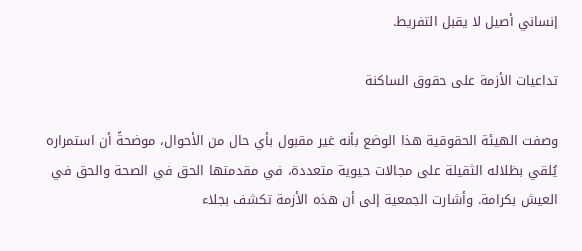إنساني أصيل لا يقبل التفريط.

تداعيات الأزمة على حقوق الساكنة

وصفت الهيئة الحقوقية هذا الوضع بأنه غير مقبول بأي حال من الأحوال، موضحةً أن استمراره يُلقي بظلاله الثقيلة على مجالات حيوية متعددة، في مقدمتها الحق في الصحة والحق في العيش بكرامة. وأشارت الجمعية إلى أن هذه الأزمة تكشف بجلاء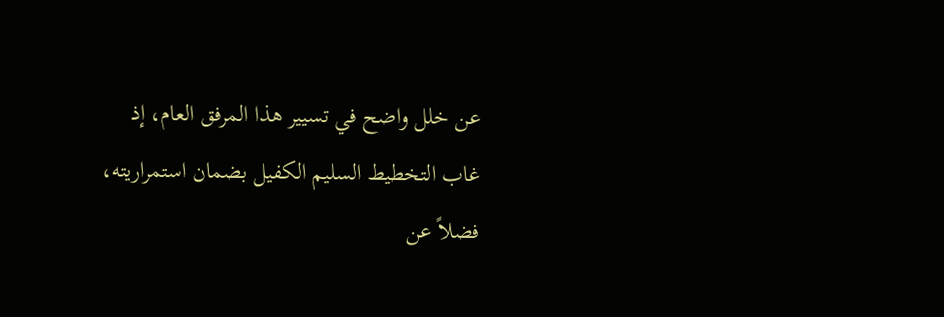عن خلل واضح في تسيير هذا المرفق العام، إذ غاب التخطيط السليم الكفيل بضمان استمراريته، فضلاً عن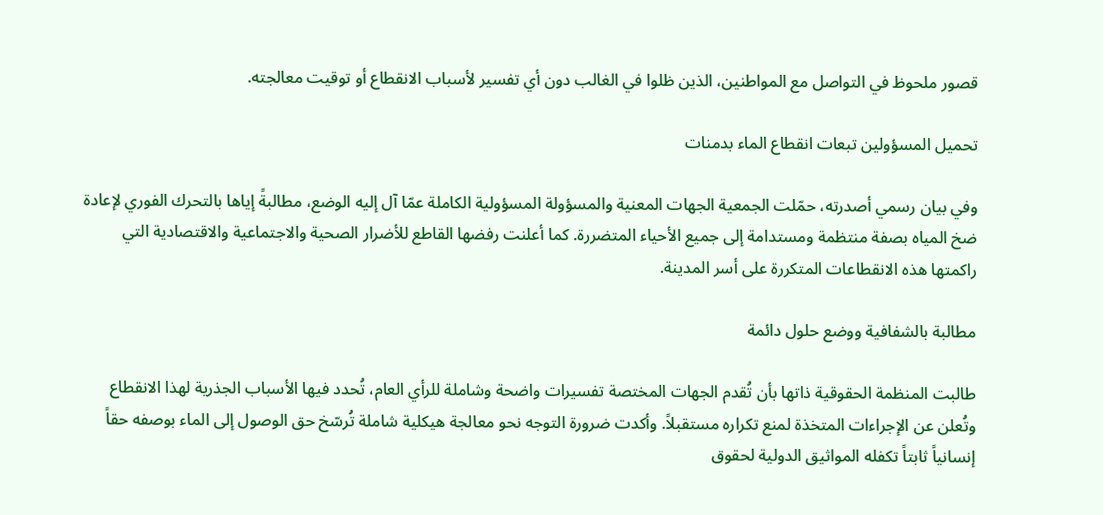قصور ملحوظ في التواصل مع المواطنين، الذين ظلوا في الغالب دون أي تفسير لأسباب الانقطاع أو توقيت معالجته.

تحميل المسؤولين تبعات انقطاع الماء بدمنات

وفي بيان رسمي أصدرته، حمّلت الجمعية الجهات المعنية والمسؤولة المسؤولية الكاملة عمّا آل إليه الوضع، مطالبةً إياها بالتحرك الفوري لإعادة ضخ المياه بصفة منتظمة ومستدامة إلى جميع الأحياء المتضررة. كما أعلنت رفضها القاطع للأضرار الصحية والاجتماعية والاقتصادية التي راكمتها هذه الانقطاعات المتكررة على أسر المدينة.

مطالبة بالشفافية ووضع حلول دائمة

طالبت المنظمة الحقوقية ذاتها بأن تُقدم الجهات المختصة تفسيرات واضحة وشاملة للرأي العام، تُحدد فيها الأسباب الجذرية لهذا الانقطاع وتُعلن عن الإجراءات المتخذة لمنع تكراره مستقبلاً. وأكدت ضرورة التوجه نحو معالجة هيكلية شاملة تُرسّخ حق الوصول إلى الماء بوصفه حقاً إنسانياً ثابتاً تكفله المواثيق الدولية لحقوق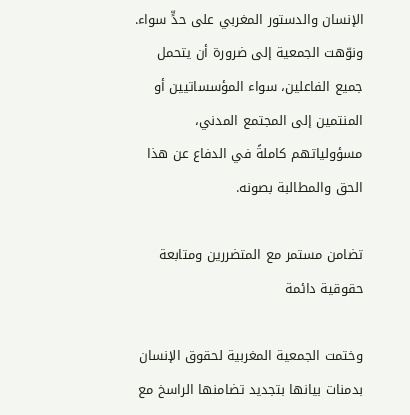الإنسان والدستور المغربي على حدٍّ سواء. ونوّهت الجمعية إلى ضرورة أن يتحمل جميع الفاعلين، سواء المؤسساتيين أو المنتمين إلى المجتمع المدني، مسؤولياتهم كاملةً في الدفاع عن هذا الحق والمطالبة بصونه.

تضامن مستمر مع المتضررين ومتابعة حقوقية دائمة

وختمت الجمعية المغربية لحقوق الإنسان بدمنات بيانها بتجديد تضامنها الراسخ مع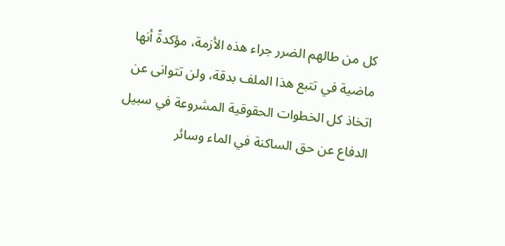كل من طالهم الضرر جراء هذه الأزمة، مؤكدةً أنها ماضية في تتبع هذا الملف بدقة، ولن تتوانى عن اتخاذ كل الخطوات الحقوقية المشروعة في سبيل الدفاع عن حق الساكنة في الماء وسائر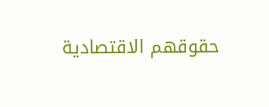حقوقهم الاقتصادية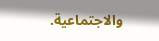والاجتماعية.